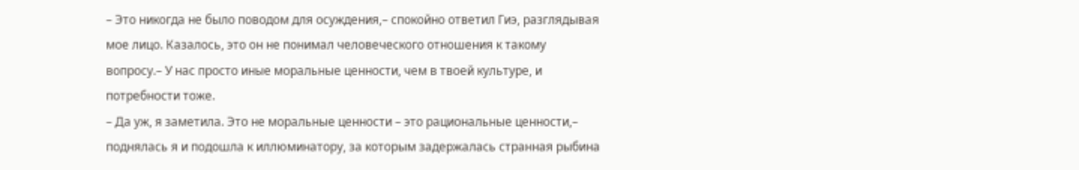– Это никогда не было поводом для осуждения,– спокойно ответил Гиэ, разглядывая мое лицо. Казалось, это он не понимал человеческого отношения к такому вопросу.– У нас просто иные моральные ценности, чем в твоей культуре, и потребности тоже.
– Да уж, я заметила. Это не моральные ценности – это рациональные ценности,– поднялась я и подошла к иллюминатору, за которым задержалась странная рыбина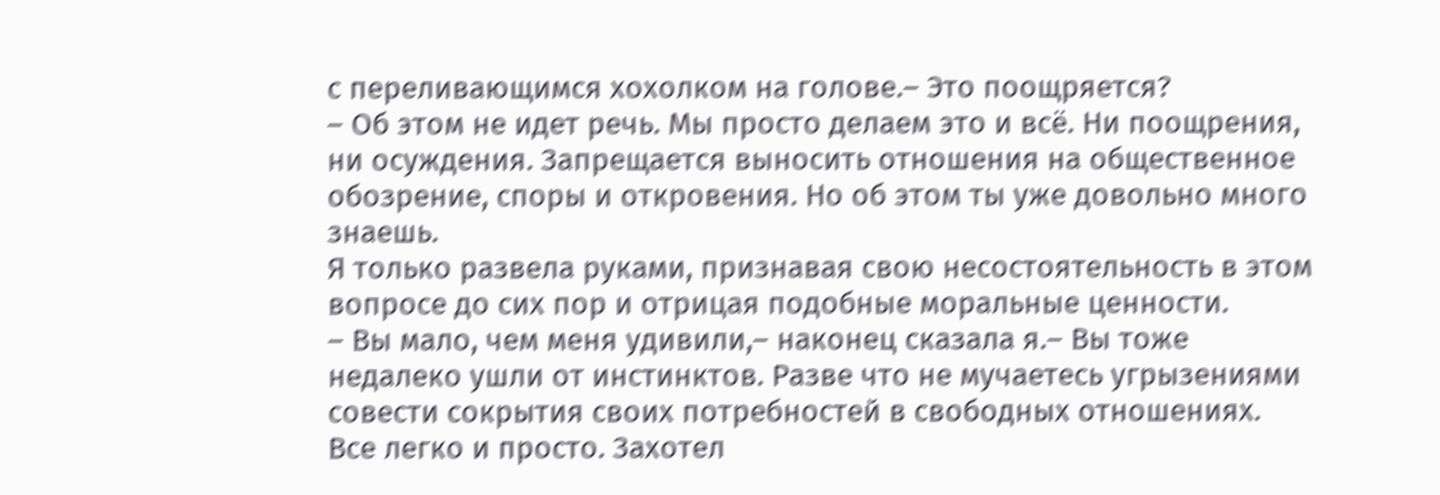с переливающимся хохолком на голове.– Это поощряется?
– Об этом не идет речь. Мы просто делаем это и всё. Ни поощрения, ни осуждения. Запрещается выносить отношения на общественное обозрение, споры и откровения. Но об этом ты уже довольно много знаешь.
Я только развела руками, признавая свою несостоятельность в этом вопросе до сих пор и отрицая подобные моральные ценности.
– Вы мало, чем меня удивили,– наконец сказала я.– Вы тоже недалеко ушли от инстинктов. Разве что не мучаетесь угрызениями совести сокрытия своих потребностей в свободных отношениях. Все легко и просто. Захотел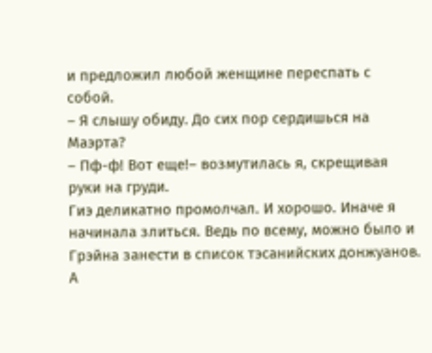и предложил любой женщине переспать с собой.
– Я слышу обиду. До сих пор сердишься на Маэрта?
– Пф-ф! Вот еще!– возмутилась я, скрещивая руки на груди.
Гиэ деликатно промолчал. И хорошо. Иначе я начинала злиться. Ведь по всему, можно было и Грэйна занести в список тэсанийских донжуанов. А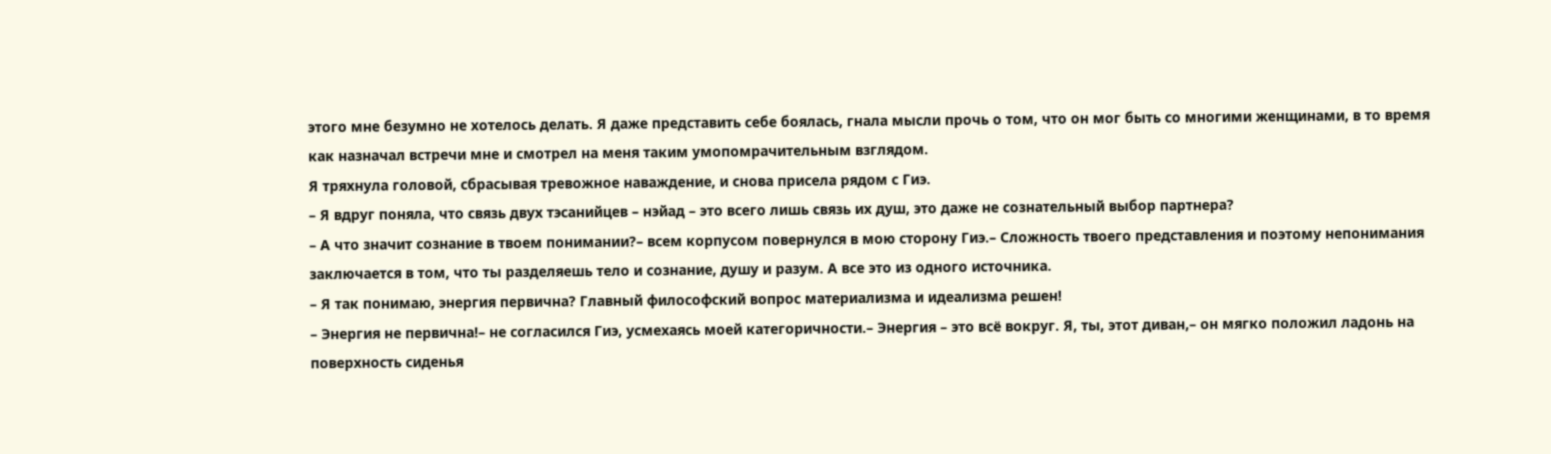этого мне безумно не хотелось делать. Я даже представить себе боялась, гнала мысли прочь о том, что он мог быть со многими женщинами, в то время как назначал встречи мне и смотрел на меня таким умопомрачительным взглядом.
Я тряхнула головой, сбрасывая тревожное наваждение, и снова присела рядом с Гиэ.
– Я вдруг поняла, что связь двух тэсанийцев – нэйад – это всего лишь связь их душ, это даже не сознательный выбор партнера?
– А что значит сознание в твоем понимании?– всем корпусом повернулся в мою сторону Гиэ.– Сложность твоего представления и поэтому непонимания заключается в том, что ты разделяешь тело и сознание, душу и разум. А все это из одного источника.
– Я так понимаю, энергия первична? Главный философский вопрос материализма и идеализма решен!
– Энергия не первична!– не согласился Гиэ, усмехаясь моей категоричности.– Энергия – это всё вокруг. Я, ты, этот диван,– он мягко положил ладонь на поверхность сиденья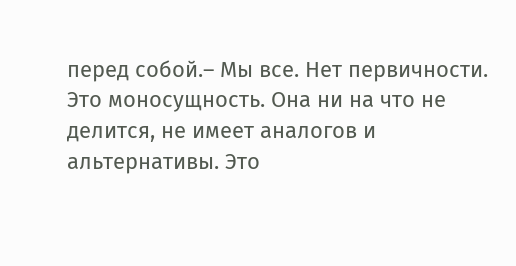перед собой.– Мы все. Нет первичности. Это моносущность. Она ни на что не делится, не имеет аналогов и альтернативы. Это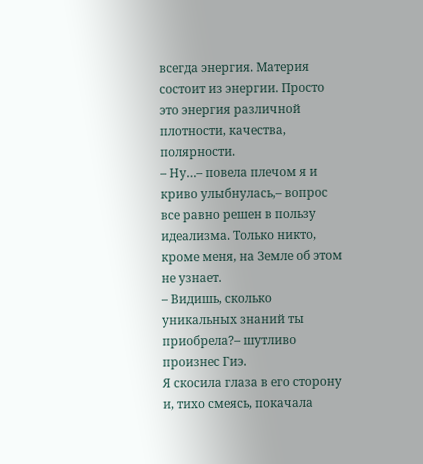всегда энергия. Материя состоит из энергии. Просто это энергия различной плотности, качества, полярности.
– Ну…– повела плечом я и криво улыбнулась,– вопрос все равно решен в пользу идеализма. Только никто, кроме меня, на Земле об этом не узнает.
– Видишь, сколько уникальных знаний ты приобрела?– шутливо произнес Гиэ.
Я скосила глаза в его сторону и, тихо смеясь, покачала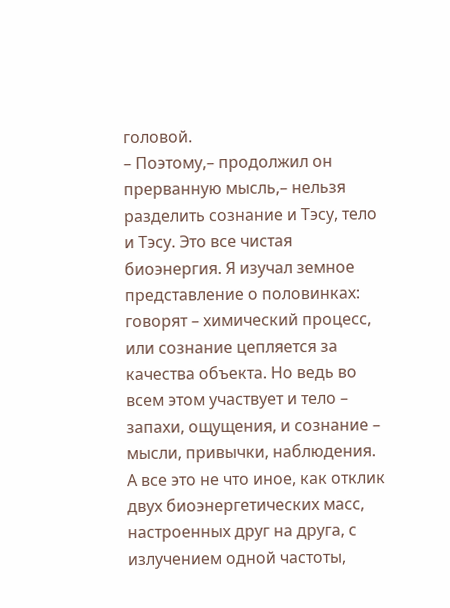головой.
– Поэтому,– продолжил он прерванную мысль,– нельзя разделить сознание и Тэсу, тело и Тэсу. Это все чистая биоэнергия. Я изучал земное представление о половинках: говорят – химический процесс, или сознание цепляется за качества объекта. Но ведь во всем этом участвует и тело – запахи, ощущения, и сознание – мысли, привычки, наблюдения. А все это не что иное, как отклик двух биоэнергетических масс, настроенных друг на друга, с излучением одной частоты,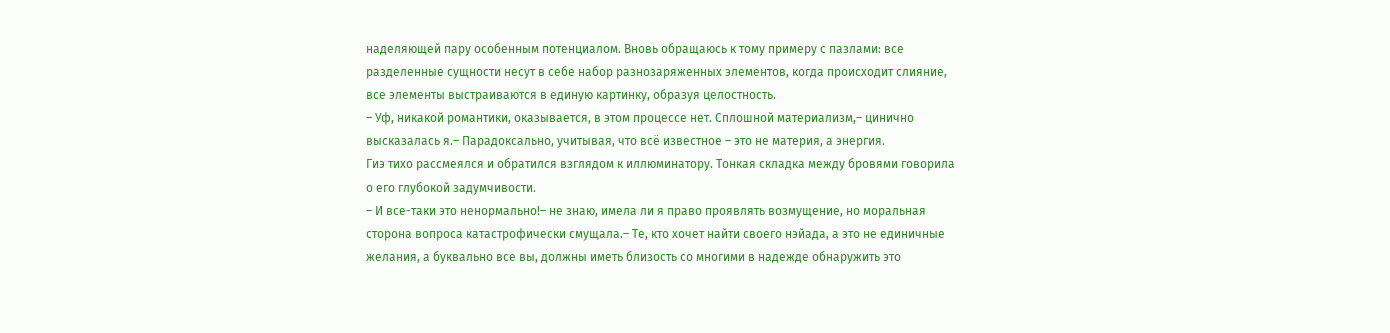наделяющей пару особенным потенциалом. Вновь обращаюсь к тому примеру с пазлами: все разделенные сущности несут в себе набор разнозаряженных элементов, когда происходит слияние, все элементы выстраиваются в единую картинку, образуя целостность.
– Уф, никакой романтики, оказывается, в этом процессе нет. Сплошной материализм,– цинично высказалась я.– Парадоксально, учитывая, что всё известное – это не материя, а энергия.
Гиэ тихо рассмеялся и обратился взглядом к иллюминатору. Тонкая складка между бровями говорила о его глубокой задумчивости.
– И все-таки это ненормально!– не знаю, имела ли я право проявлять возмущение, но моральная сторона вопроса катастрофически смущала.– Те, кто хочет найти своего нэйада, а это не единичные желания, а буквально все вы, должны иметь близость со многими в надежде обнаружить это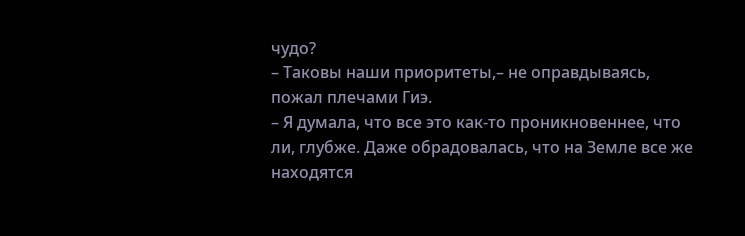чудо?
– Таковы наши приоритеты,– не оправдываясь, пожал плечами Гиэ.
– Я думала, что все это как-то проникновеннее, что ли, глубже. Даже обрадовалась, что на Земле все же находятся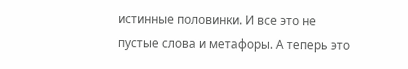истинные половинки. И все это не пустые слова и метафоры. А теперь это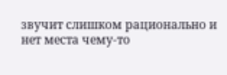звучит слишком рационально и нет места чему-то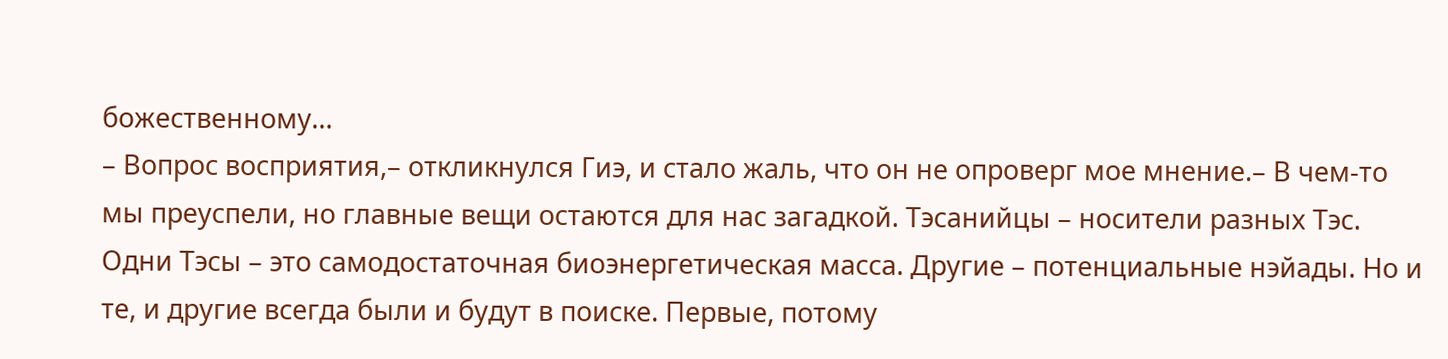божественному…
– Вопрос восприятия,– откликнулся Гиэ, и стало жаль, что он не опроверг мое мнение.– В чем-то мы преуспели, но главные вещи остаются для нас загадкой. Тэсанийцы – носители разных Тэс. Одни Тэсы – это самодостаточная биоэнергетическая масса. Другие – потенциальные нэйады. Но и те, и другие всегда были и будут в поиске. Первые, потому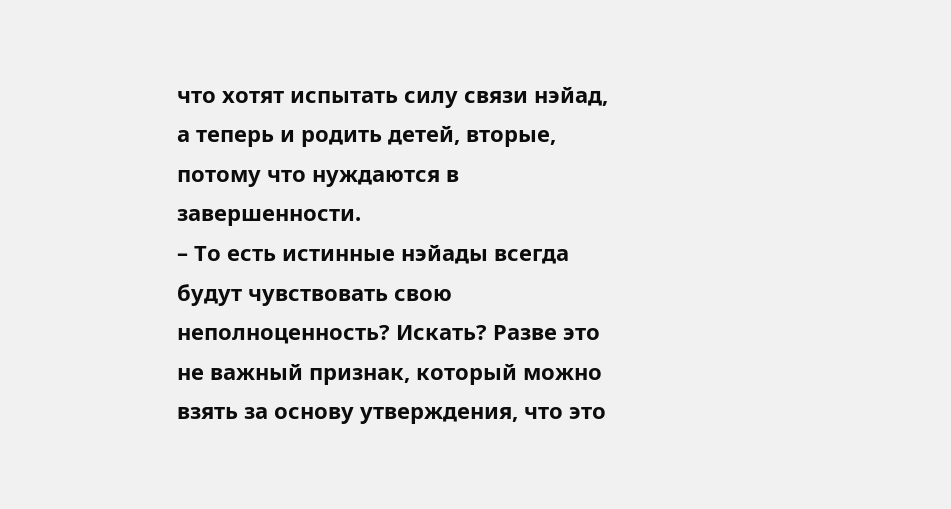что хотят испытать силу связи нэйад, а теперь и родить детей, вторые, потому что нуждаются в завершенности.
– То есть истинные нэйады всегда будут чувствовать свою неполноценность? Искать? Разве это не важный признак, который можно взять за основу утверждения, что это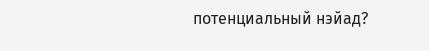потенциальный нэйад?